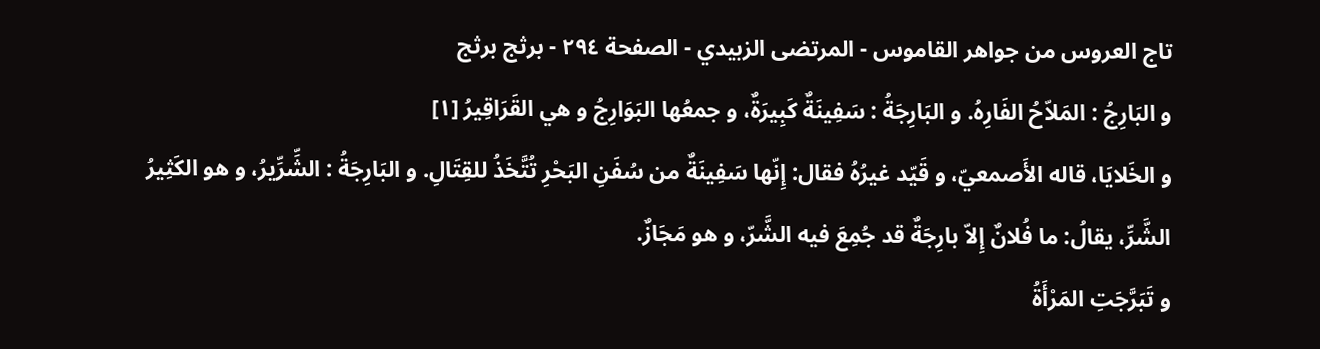تاج العروس من جواهر القاموس - المرتضى الزبيدي - الصفحة ٢٩٤ - برثج برثج
و البَارِجُ : المَلاّحُ الفَارِهُ. و البَارِجَةُ : سَفِينَةٌ كَبِيرَةٌ، و جمعُها البَوَارِجُ و هي القَرَاقِيرُ [١]
و الخَلايَا، قاله الأَصمعيّ، و قَيّد غيرُهُ فقال: إِنّها سَفِينَةٌ من سُفَنِ البَحْرِ تُتَّخَذُ للقِتَالِ. و البَارِجَةُ : الشِّرِّيرُ، و هو الكَثِيرُ الشَّرِّ، يقالُ: ما فُلانٌ إِلاّ بارِجَةٌ قد جُمِعَ فيه الشَّرّ، و هو مَجَازٌ.
و تَبَرَّجَتِ المَرْأَةُ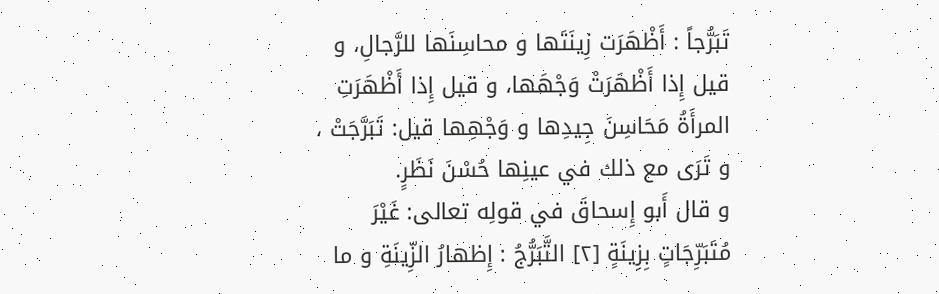تَبَرُّجاً : أَظْهَرَت زِينَتَها و محاسِنَها للرَّجالِ، و قيل إِذا أَظْهَرَتْ وَجْهَها، و قيل إِذا أَظْهَرَتِ المرأَةُ مَحَاسِنَ جِيدِها و وَجْهِها قيل: تَبَرَّجَتْ ، و تَرَى مع ذلك في عينِها حُسْنَ نَظَرٍ.
و قال أَبو إِسحاقَ في قولِه تعالى: غَيْرَ مُتَبَرِّجَاتٍ بِزِينَةٍ [٢] التَّبَرُّجُ : إِظهارُ الزِّينَةِ و ما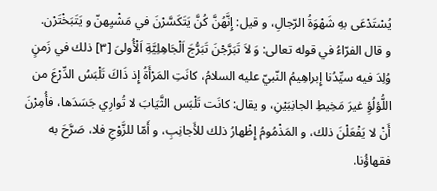يُسْتَدْعَى بهِ شَهْوَةُ الرّجالِ، و قيل: إِنَّهُنَّ كُنَّ يَتَكَسَّرْنَ في مَشْيِهنّ و يَتَبَخْتَرْن.
و قال الفرّاءُ في قوله تعالى: وَ لاَ تَبَرَّجْنَ تَبَرُّجَ اَلْجَاهِلِيَّةِ اَلْأُولىَ [٣] ذلك في زَمنٍ وُلِدَ فيه سيِّدُنا إِبراهِيمُ النّبيّ عليه السلامُ، كانَتِ المَرْأَةُ إِذ ذَاكَ تَلْبَسُ الدِّرْعَ من اللُّؤلُؤِ غيرَ مَخِيطِ الجانِبَيْنِ، و يقال: كانَت تَلْبَس الثَّيَابَ لا تُوارِي جَسَدَها، فأُمِرْنَ أَنْ لا يَفْعَلْنَ ذلك، و المَذْمُومُ إِظْهارُ ذلك للأَجانِبِ، و أَمّا للزَّوْجِ فلا، صَرَّحَ به فقهاؤُنا.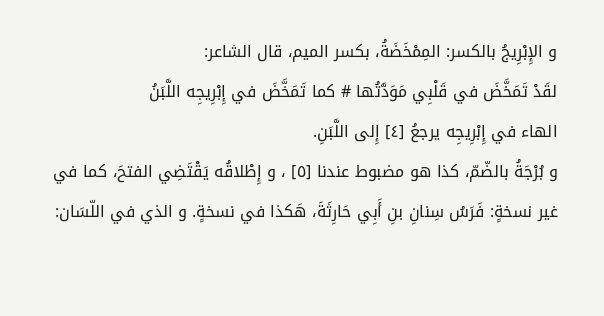و الإِبْرِيجُ بالكسر: المِمْخَضَةُ، بكسر الميم، قال الشاعر:
لقَدْ تَمَخَّضَ في قَلْبِي مَوَدَّتُها # كما تَمَخَّضَ في إِبْرِيجِه اللَّبَنُ
الهاء في إِبْرِيجِه يرجعُ [٤] إِلى اللَّبَنِ.
و بُرْجَةُ بالضّمّ، كذا هو مضبوط عندنا [٥] ، و إِطْلاقُه يَقْتَضِي الفتحَ، كما في غير نسخةٍ: فَرَسُ سِنانِ بنِ أَبِي حَارِثَةَ، هَكذا في نسخةٍ. و الذي في اللّسَان: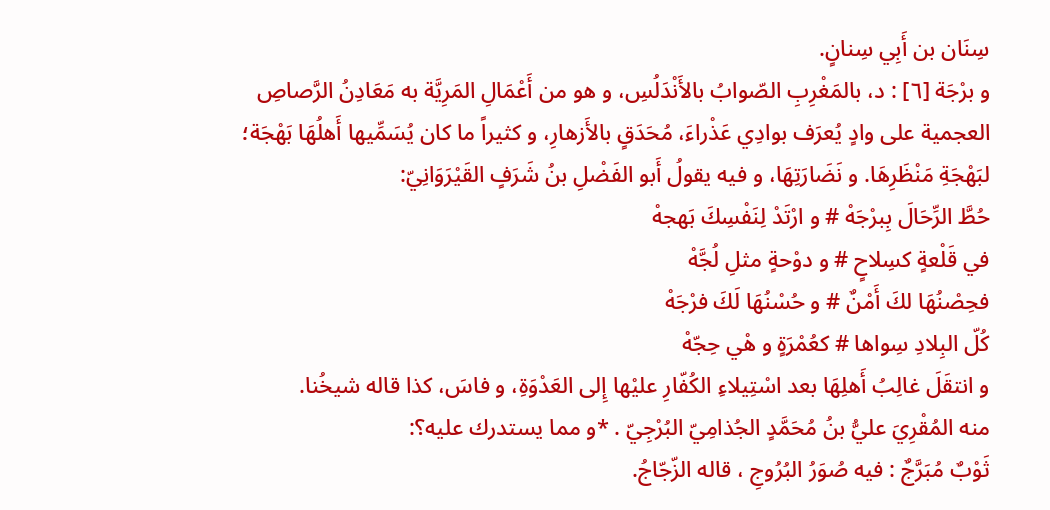سِنَان بن أَبِي سِنانٍ.
و برْجَة [٦] : د، بالمَغْرِبِ الصّوابُ بالأَنْدَلُسِ، و هو من أَعْمَالِ المَرِيَّة به مَعَادِنُ الرَّصاصِ العجمية على وادٍ يُعرَف بوادِي عَذْراءَ، مُحَدَقٍ بالأَزهارِ، و كثيراً ما كان يُسَمِّيها أَهلُهَا بَهْجَة؛ لبَهْجَةِ مَنْظَرِهَا. و نَضَارَتِهَا، و فيه يقولُ أَبو الفَضْلِ بنُ شَرَفٍ القَيْرَوَانِيّ:
حُطَّ الرِّحَالَ بِبرْجَهْ # و ارْتَدْ لِنَفْسِكَ بَهجهْ
في قَلْعةٍ كسِلاحٍ # و دوْحةٍ مثلِ لُجَّهْ
فحِصْنُهَا لكَ أَمْنٌ # و حُسْنُهَا لَكَ فرْجَهْ
كُلّ البِلادِ سِواها # كعُمْرَةٍ و هْي حِجّهْ
و انتقَلَ غالِبُ أَهلِهَا بعد اسْتِيلاءِ الكُفّارِ عليْها إِلى العَدْوَةِ، و فاسَ، كذا قاله شيخُنا.
منه المُقْرِيَ عليُّ بنُ مُحَمَّدٍ الجُذامِيّ البُرْجِيّ . *و مما يستدرك عليه؟:
ثَوْبٌ مُبَرَّجٌ : فيه صُوَرُ البُرُوجِ ، قاله الزّجّاجُ.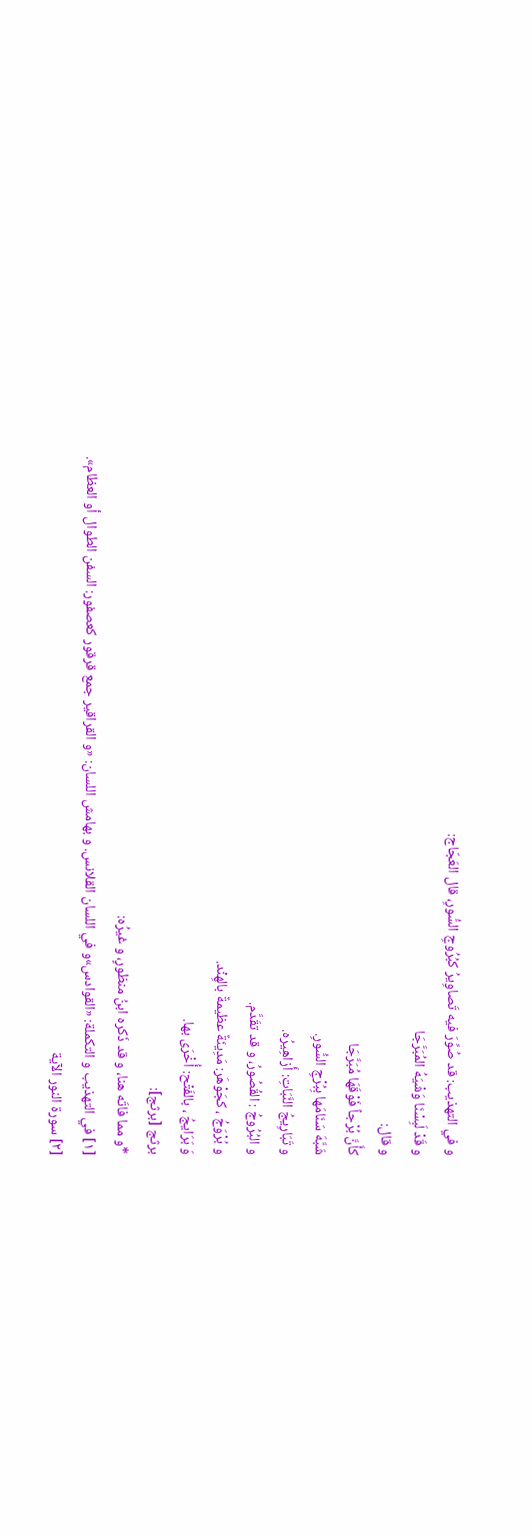و في التهذيب: قد صُوِّرَ فيه تَصاوِيرُ كبُرُوجِ السُّورِ، قال العَجّاج:
و قَدْ لَبِسْنَا وَشْيَهُ المُبَرَّجَا
و قال:
كأَنَّ بُرْجاً فَوْقَهَا مُبَرَّجَا
شَبَّهَ سَنَامَها بِبُرْجِ السُّورِ.
و تَبَارِيجُ النَّبَاتِ: أَزاهِيرُه.
و البُرُوجُ : القُصُورُ، و قد تقَدَّم.
و بُرْوَجُ ، كجَوْهَر: مَدِينَةٌ عظيمةٌ بالهِنْد.
وَ بَرَايجُ ، بالفَتْح: أُخْرَى بها.
برثج [برثج]:
*و مما فاتَه هنا، و قد ذَكره ابنُ منظورٍ، و غيرُه:
[١] في التهذيب و التكملة: «القوادس»و في اللسان القلانس. و بهامش اللسان: «و القراقير جمع قرقور كعصفور: السفن الطوال أو العظام».
[٢] سورة النور الآية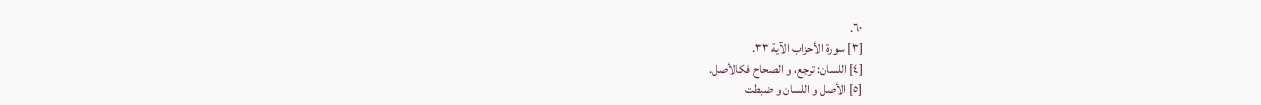٦٠.
[٣] سورة الأحزاب الآية ٣٣.
[٤] اللسان: ترجع، و الصحاح فكالأصل.
[٥] الأصل و اللسان و ضبطت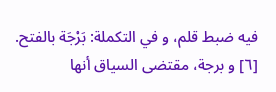فيه ضبط قلم، و في التكملة: بَرْجَة بالفتح.
[٦] و برجة، مقتضى السياق أنها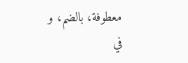معطوفة، بالضم، و في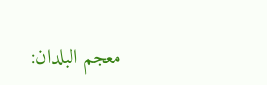معجم البلدان: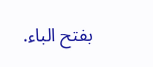بفتح الباء.